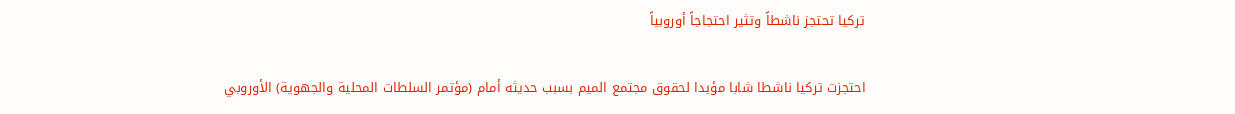تركيا تحتجز ناشطاً وتثير احتجاجاً أوروبياً

احتجزت تركيا ناشطا شابا مؤيدا لحقوق مجتمع الميم بسبب حديثه أمام (مؤتمر السلطات المحلية والجهوية) الأوروبي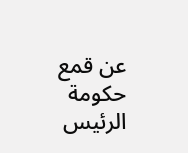عن قمع حكومة الرئيس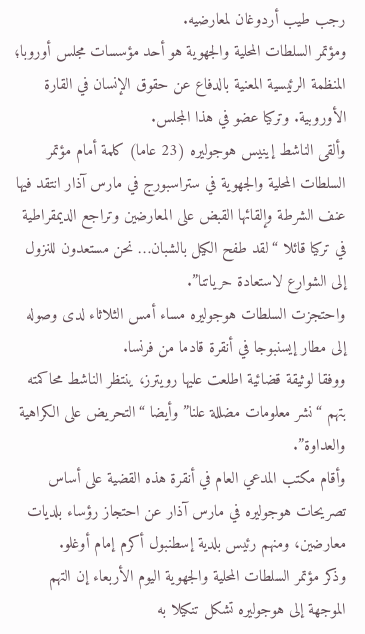رجب طيب أردوغان لمعارضيه.
ومؤتمر السلطات المحلية والجهوية هو أحد مؤسسات مجلس أوروبا؛ المنظمة الرئيسية المعنية بالدفاع عن حقوق الإنسان في القارة الأوروبية. وتركيا عضو في هذا المجلس.
وألقى الناشط إينيس هوجوليره (23 عاما) كلمة أمام مؤتمر السلطات المحلية والجهوية في ستراسبورج في مارس آذار انتقد فيها عنف الشرطة وإلقائها القبض على المعارضين وتراجع الديمقراطية في تركيا قائلا “لقد طفح الكيل بالشبان… نحن مستعدون للنزول إلى الشوارع لاستعادة حرياتنا”.
واحتجزت السلطات هوجوليره مساء أمس الثلاثاء لدى وصوله إلى مطار إيسنبوجا في أنقرة قادما من فرنسا.
ووفقا لوثيقة قضائية اطلعت عليها رويترز، ينتظر الناشط محاكمته بتهم “نشر معلومات مضللة علنا” وأيضا “التحريض على الكراهية والعداوة”.
وأقام مكتب المدعي العام في أنقرة هذه القضية على أساس تصريحات هوجوليره في مارس آذار عن احتجاز رؤساء بلديات معارضين، ومنهم رئيس بلدية إسطنبول أكرم إمام أوغلو.
وذكر مؤتمر السلطات المحلية والجهوية اليوم الأربعاء إن التهم الموجهة إلى هوجوليره تشكل تنكيلا به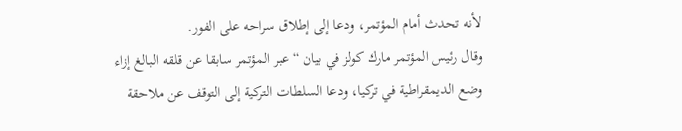لأنه تحدث أمام المؤتمر، ودعا إلى إطلاق سراحه على الفور.
وقال رئيس المؤتمر مارك كولز في بيان “عبر المؤتمر سابقا عن قلقه البالغ إزاء وضع الديمقراطية في تركيا، ودعا السلطات التركية إلى التوقف عن ملاحقة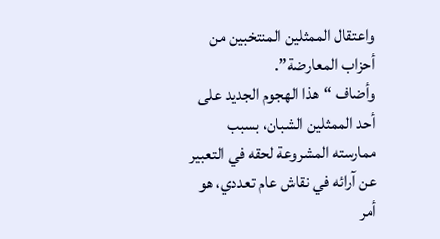واعتقال الممثلين المنتخبين من أحزاب المعارضة”.
وأضاف “هذا الهجوم الجديد على أحد الممثلين الشبان، بسبب ممارسته المشروعة لحقه في التعبير عن آرائه في نقاش عام تعددي، هو أمر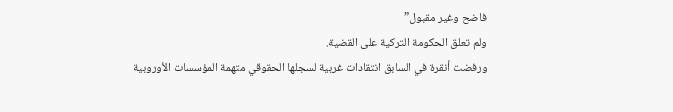فاضح وغير مقبول”
ولم تعلق الحكومة التركية على القضية.
ورفضت أنقرة في السابق انتقادات غربية لسجلها الحقوقي متهمة المؤسسات الأوروبية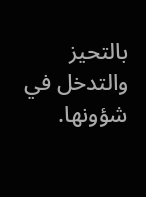بالتحيز والتدخل في شؤونها.